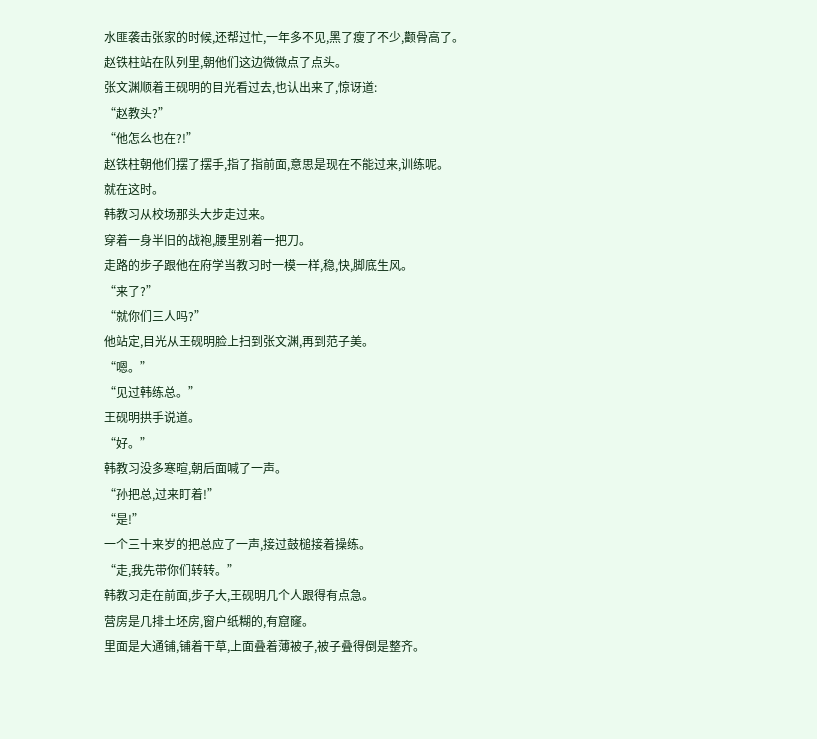水匪袭击张家的时候,还帮过忙,一年多不见,黑了瘦了不少,颧骨高了。
赵铁柱站在队列里,朝他们这边微微点了点头。
张文渊顺着王砚明的目光看过去,也认出来了,惊讶道:
“赵教头?”
“他怎么也在?!”
赵铁柱朝他们摆了摆手,指了指前面,意思是现在不能过来,训练呢。
就在这时。
韩教习从校场那头大步走过来。
穿着一身半旧的战袍,腰里别着一把刀。
走路的步子跟他在府学当教习时一模一样,稳,快,脚底生风。
“来了?”
“就你们三人吗?”
他站定,目光从王砚明脸上扫到张文渊,再到范子美。
“嗯。”
“见过韩练总。”
王砚明拱手说道。
“好。”
韩教习没多寒暄,朝后面喊了一声。
“孙把总,过来盯着!”
“是!”
一个三十来岁的把总应了一声,接过鼓槌接着操练。
“走,我先带你们转转。”
韩教习走在前面,步子大,王砚明几个人跟得有点急。
营房是几排土坯房,窗户纸糊的,有窟窿。
里面是大通铺,铺着干草,上面叠着薄被子,被子叠得倒是整齐。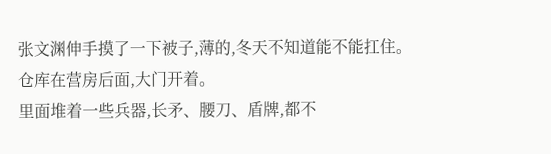张文渊伸手摸了一下被子,薄的,冬天不知道能不能扛住。
仓库在营房后面,大门开着。
里面堆着一些兵器,长矛、腰刀、盾牌,都不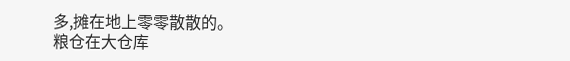多,摊在地上零零散散的。
粮仓在大仓库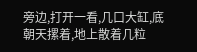旁边,打开一看,几口大缸,底朝天摞着,地上散着几粒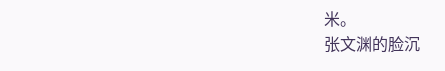米。
张文渊的脸沉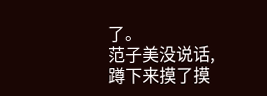了。
范子美没说话,蹲下来摸了摸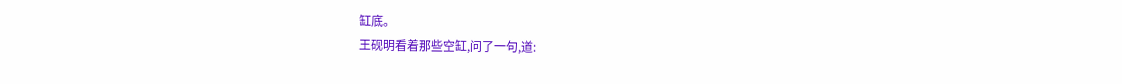缸底。
王砚明看着那些空缸,问了一句,道: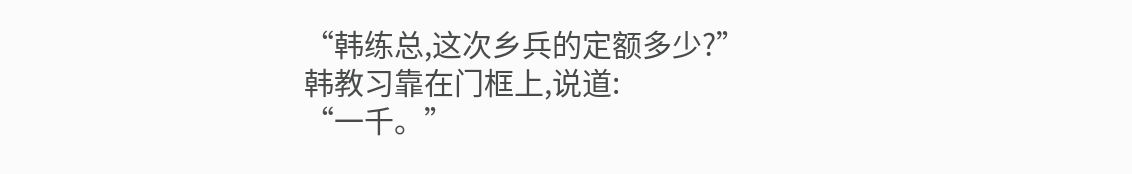“韩练总,这次乡兵的定额多少?”
韩教习靠在门框上,说道:
“一千。”